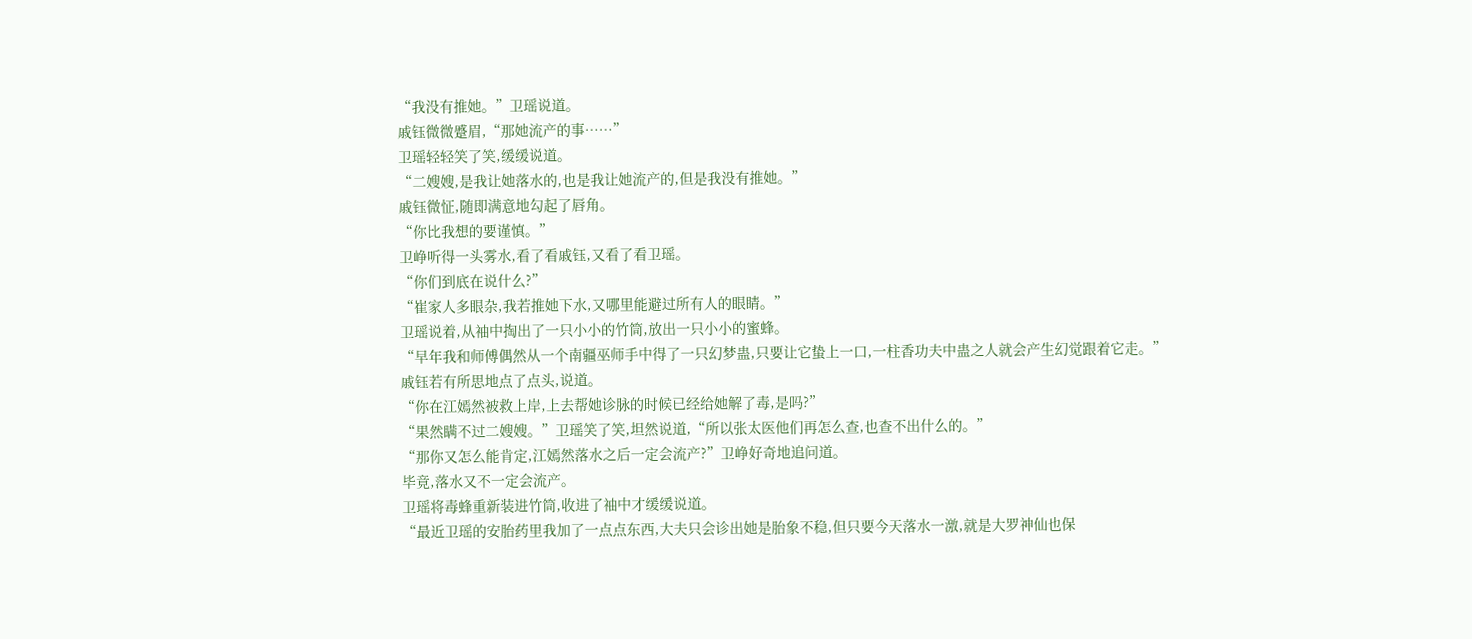“我没有推她。”卫瑶说道。
戚钰微微蹙眉,“那她流产的事……”
卫瑶轻轻笑了笑,缓缓说道。
“二嫂嫂,是我让她落水的,也是我让她流产的,但是我没有推她。”
戚钰微怔,随即满意地勾起了唇角。
“你比我想的要谨慎。”
卫峥听得一头雾水,看了看戚钰,又看了看卫瑶。
“你们到底在说什么?”
“崔家人多眼杂,我若推她下水,又哪里能避过所有人的眼睛。”
卫瑶说着,从袖中掏出了一只小小的竹筒,放出一只小小的蜜蜂。
“早年我和师傅偶然从一个南疆巫师手中得了一只幻梦蛊,只要让它蛰上一口,一柱香功夫中蛊之人就会产生幻觉跟着它走。”
戚钰若有所思地点了点头,说道。
“你在江嫣然被救上岸,上去帮她诊脉的时候已经给她解了毒,是吗?”
“果然瞒不过二嫂嫂。”卫瑶笑了笑,坦然说道,“所以张太医他们再怎么查,也查不出什么的。”
“那你又怎么能肯定,江嫣然落水之后一定会流产?”卫峥好奇地追问道。
毕竟,落水又不一定会流产。
卫瑶将毒蜂重新装进竹筒,收进了袖中才缓缓说道。
“最近卫瑶的安胎药里我加了一点点东西,大夫只会诊出她是胎象不稳,但只要今天落水一激,就是大罗神仙也保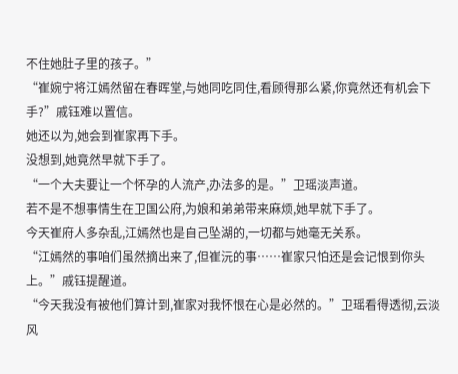不住她肚子里的孩子。”
“崔婉宁将江嫣然留在春晖堂,与她同吃同住,看顾得那么紧,你竟然还有机会下手?”戚钰难以置信。
她还以为,她会到崔家再下手。
没想到,她竟然早就下手了。
“一个大夫要让一个怀孕的人流产,办法多的是。”卫瑶淡声道。
若不是不想事情生在卫国公府,为娘和弟弟带来麻烦,她早就下手了。
今天崔府人多杂乱,江嫣然也是自己坠湖的,一切都与她毫无关系。
“江嫣然的事咱们虽然摘出来了,但崔沅的事……崔家只怕还是会记恨到你头上。”戚钰提醒道。
“今天我没有被他们算计到,崔家对我怀恨在心是必然的。”卫瑶看得透彻,云淡风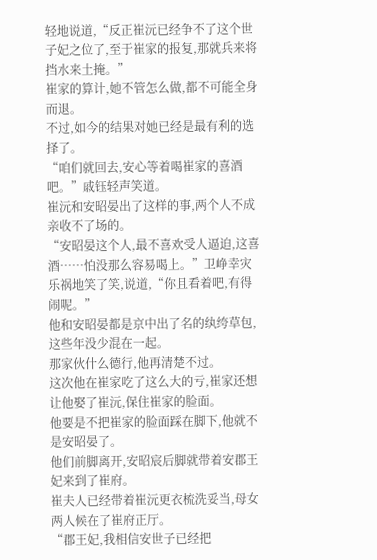轻地说道,“反正崔沅已经争不了这个世子妃之位了,至于崔家的报复,那就兵来将挡水来土掩。”
崔家的算计,她不管怎么做,都不可能全身而退。
不过,如今的结果对她已经是最有利的选择了。
“咱们就回去,安心等着喝崔家的喜酒吧。”戚钰轻声笑道。
崔沅和安昭晏出了这样的事,两个人不成亲收不了场的。
“安昭晏这个人,最不喜欢受人逼迫,这喜酒……怕没那么容易喝上。”卫峥幸灾乐祸地笑了笑,说道,“你且看着吧,有得闹呢。”
他和安昭晏都是京中出了名的纨绔草包,这些年没少混在一起。
那家伙什么德行,他再清楚不过。
这次他在崔家吃了这么大的亏,崔家还想让他娶了崔沅,保住崔家的脸面。
他要是不把崔家的脸面踩在脚下,他就不是安昭晏了。
他们前脚离开,安昭宸后脚就带着安郡王妃来到了崔府。
崔夫人已经带着崔沅更衣梳洗妥当,母女两人候在了崔府正厅。
“郡王妃,我相信安世子已经把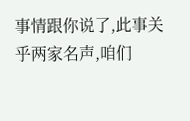事情跟你说了,此事关乎两家名声,咱们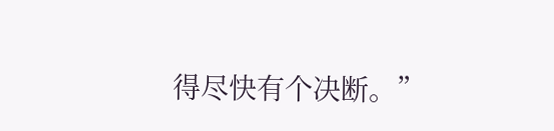得尽快有个决断。”